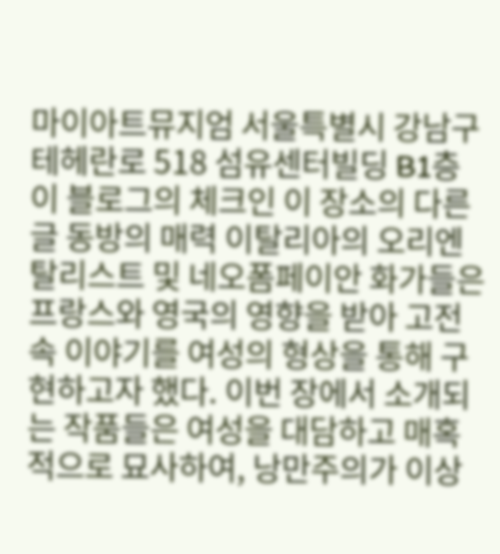마이아트뮤지엄 서울특별시 강남구 테헤란로 518 섬유센터빌딩 B1층 이 블로그의 체크인 이 장소의 다른 글 동방의 매력 이탈리아의 오리엔탈리스트 및 네오폼페이안 화가들은 프랑스와 영국의 영향을 받아 고전 속 이야기를 여성의 형상을 통해 구현하고자 했다. 이번 장에서 소개되는 작품들은 여성을 대담하고 매혹적으로 묘사하여, 낭만주의가 이상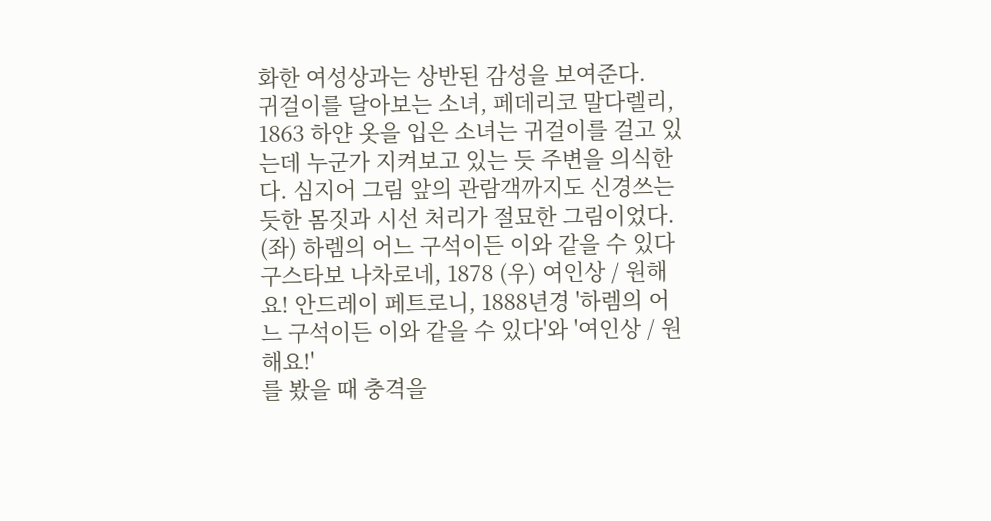화한 여성상과는 상반된 감성을 보여준다.
귀걸이를 달아보는 소녀, 페데리코 말다렐리, 1863 하얀 옷을 입은 소녀는 귀걸이를 걸고 있는데 누군가 지켜보고 있는 듯 주변을 의식한다. 심지어 그림 앞의 관람객까지도 신경쓰는 듯한 몸짓과 시선 처리가 절묘한 그림이었다.
(좌) 하렘의 어느 구석이든 이와 같을 수 있다 구스타보 나차로네, 1878 (우) 여인상 / 원해요! 안드레이 페트로니, 1888년경 '하렘의 어느 구석이든 이와 같을 수 있다'와 '여인상 / 원해요!'
를 봤을 때 충격을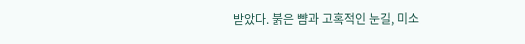받았다. 붉은 뺨과 고혹적인 눈길, 미소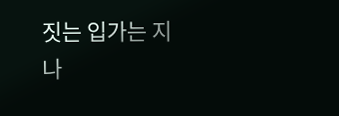짓는 입가는 지나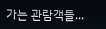가는 관람객들...